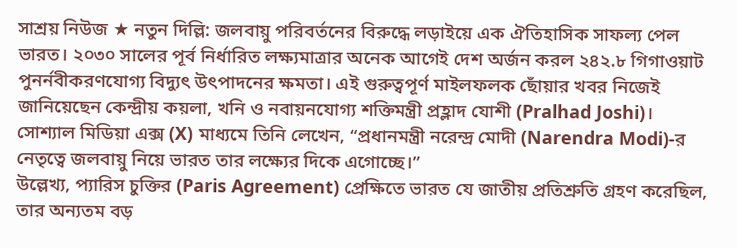সাশ্রয় নিউজ ★ নতুন দিল্লি: জলবায়ু পরিবর্তনের বিরুদ্ধে লড়াইয়ে এক ঐতিহাসিক সাফল্য পেল ভারত। ২০৩০ সালের পূর্ব নির্ধারিত লক্ষ্যমাত্রার অনেক আগেই দেশ অর্জন করল ২৪২.৮ গিগাওয়াট পুনর্নবীকরণযোগ্য বিদ্যুৎ উৎপাদনের ক্ষমতা। এই গুরুত্বপূর্ণ মাইলফলক ছোঁয়ার খবর নিজেই জানিয়েছেন কেন্দ্রীয় কয়লা, খনি ও নবায়নযোগ্য শক্তিমন্ত্রী প্রহ্লাদ যোশী (Pralhad Joshi)। সোশ্যাল মিডিয়া এক্স (X) মাধ্যমে তিনি লেখেন, “প্রধানমন্ত্রী নরেন্দ্র মোদী (Narendra Modi)-র নেতৃত্বে জলবায়ু নিয়ে ভারত তার লক্ষ্যের দিকে এগোচ্ছে।”
উল্লেখ্য, প্যারিস চুক্তির (Paris Agreement) প্রেক্ষিতে ভারত যে জাতীয় প্রতিশ্রুতি গ্রহণ করেছিল, তার অন্যতম বড়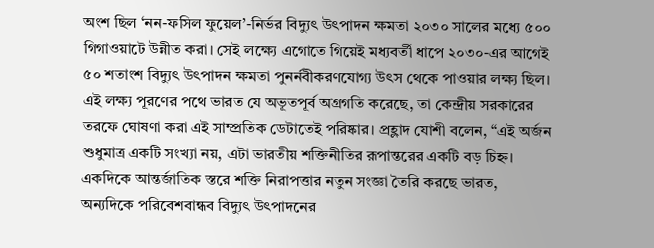অংশ ছিল ‘নন-ফসিল ফুয়েল’-নির্ভর বিদ্যুৎ উৎপাদন ক্ষমতা ২০৩০ সালের মধ্যে ৫০০ গিগাওয়াটে উন্নীত করা। সেই লক্ষ্যে এগোতে গিয়েই মধ্যবর্তী ধাপে ২০৩০-এর আগেই ৫০ শতাংশ বিদ্যুৎ উৎপাদন ক্ষমতা পুনর্নবীকরণযোগ্য উৎস থেকে পাওয়ার লক্ষ্য ছিল। এই লক্ষ্য পূরণের পথে ভারত যে অভূতপূর্ব অগ্রগতি করেছে, তা কেন্দ্রীয় সরকারের তরফে ঘোষণা করা এই সাম্প্রতিক ডেটাতেই পরিষ্কার। প্রহ্লাদ যোশী বলেন, “এই অর্জন শুধুমাত্র একটি সংখ্যা নয়, এটা ভারতীয় শক্তিনীতির রূপান্তরের একটি বড় চিহ্ন। একদিকে আন্তর্জাতিক স্তরে শক্তি নিরাপত্তার নতুন সংজ্ঞা তৈরি করছে ভারত, অন্যদিকে পরিবেশবান্ধব বিদ্যুৎ উৎপাদনের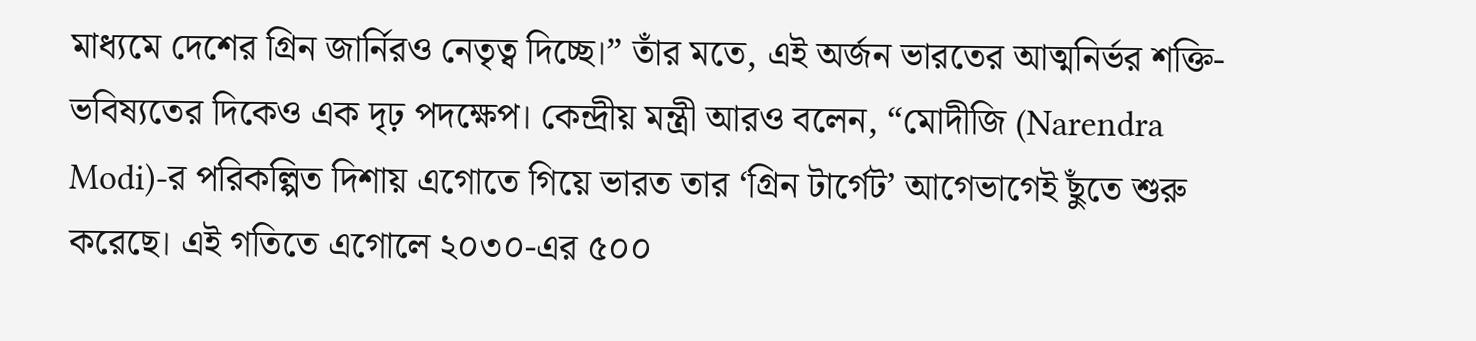মাধ্যমে দেশের গ্রিন জার্নিরও নেতৃত্ব দিচ্ছে।” তাঁর মতে, এই অর্জন ভারতের আত্মনির্ভর শক্তি-ভবিষ্যতের দিকেও এক দৃঢ় পদক্ষেপ। কেন্দ্রীয় মন্ত্রী আরও বলেন, “মোদীজি (Narendra Modi)-র পরিকল্পিত দিশায় এগোতে গিয়ে ভারত তার ‘গ্রিন টার্গেট’ আগেভাগেই ছুঁতে শুরু করেছে। এই গতিতে এগোলে ২০৩০-এর ৫০০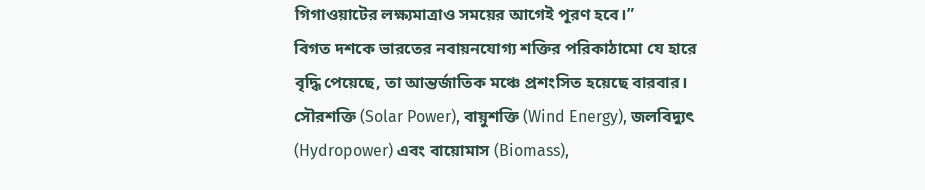গিগাওয়াটের লক্ষ্যমাত্রাও সময়ের আগেই পূরণ হবে।”
বিগত দশকে ভারতের নবায়নযোগ্য শক্তির পরিকাঠামো যে হারে বৃদ্ধি পেয়েছে, তা আন্তর্জাতিক মঞ্চে প্রশংসিত হয়েছে বারবার। সৌরশক্তি (Solar Power), বায়ুশক্তি (Wind Energy), জলবিদ্যুৎ (Hydropower) এবং বায়োমাস (Biomass),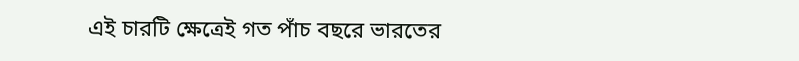এই চারটি ক্ষেত্রেই গত পাঁচ বছরে ভারতের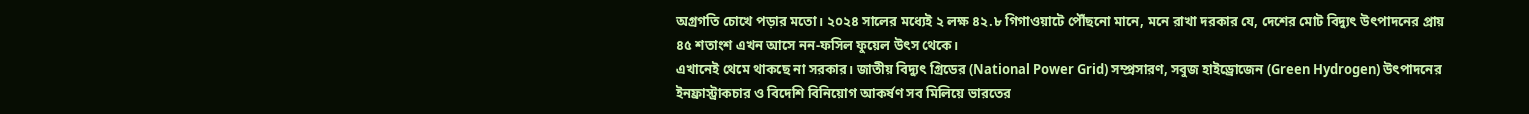অগ্রগতি চোখে পড়ার মতো। ২০২৪ সালের মধ্যেই ২ লক্ষ ৪২.৮ গিগাওয়াটে পৌঁছনো মানে, মনে রাখা দরকার যে, দেশের মোট বিদ্যুৎ উৎপাদনের প্রায় ৪৫ শতাংশ এখন আসে নন-ফসিল ফুয়েল উৎস থেকে।
এখানেই থেমে থাকছে না সরকার। জাতীয় বিদ্যুৎ গ্রিডের (National Power Grid) সম্প্রসারণ, সবুজ হাইড্রোজেন (Green Hydrogen) উৎপাদনের ইনফ্রাস্ট্রাকচার ও বিদেশি বিনিয়োগ আকর্ষণ সব মিলিয়ে ভারতের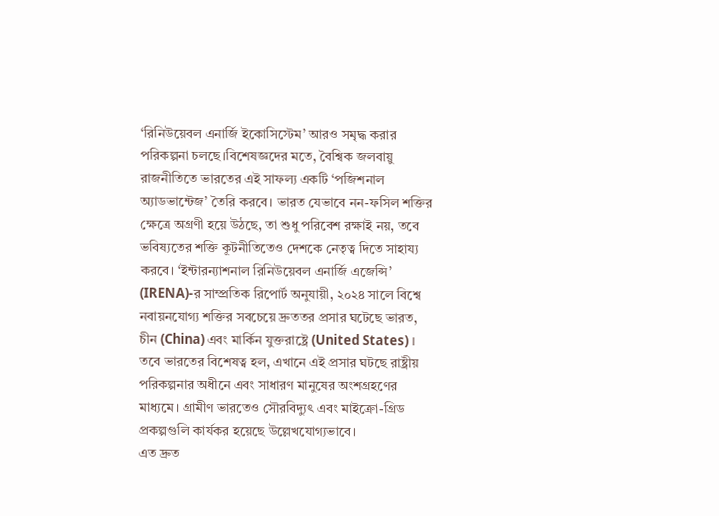‘রিনিউয়েবল এনার্জি ইকোসিস্টেম’ আরও সমৃদ্ধ করার পরিকল্পনা চলছে।বিশেষজ্ঞদের মতে, বৈশ্বিক জলবায়ু রাজনীতিতে ভারতের এই সাফল্য একটি ‘পজিশনাল অ্যাডভান্টেজ’ তৈরি করবে। ভারত যেভাবে নন-ফসিল শক্তির ক্ষেত্রে অগ্রণী হয়ে উঠছে, তা শুধু পরিবেশ রক্ষাই নয়, তবে ভবিষ্যতের শক্তি কূটনীতিতেও দেশকে নেতৃত্ব দিতে সাহায্য করবে। ‘ইন্টারন্যাশনাল রিনিউয়েবল এনার্জি এজেন্সি’ (IRENA)-র সাম্প্রতিক রিপোর্ট অনুযায়ী, ২০২৪ সালে বিশ্বে নবায়নযোগ্য শক্তির সবচেয়ে দ্রুততর প্রসার ঘটেছে ভারত, চীন (China) এবং মার্কিন যুক্তরাষ্ট্রে (United States)। তবে ভারতের বিশেষত্ব হল, এখানে এই প্রসার ঘটছে রাষ্ট্রীয় পরিকল্পনার অধীনে এবং সাধারণ মানুষের অংশগ্রহণের মাধ্যমে। গ্রামীণ ভারতেও সৌরবিদ্যুৎ এবং মাইক্রো-গ্রিড প্রকল্পগুলি কার্যকর হয়েছে উল্লেখযোগ্যভাবে।
এত দ্রুত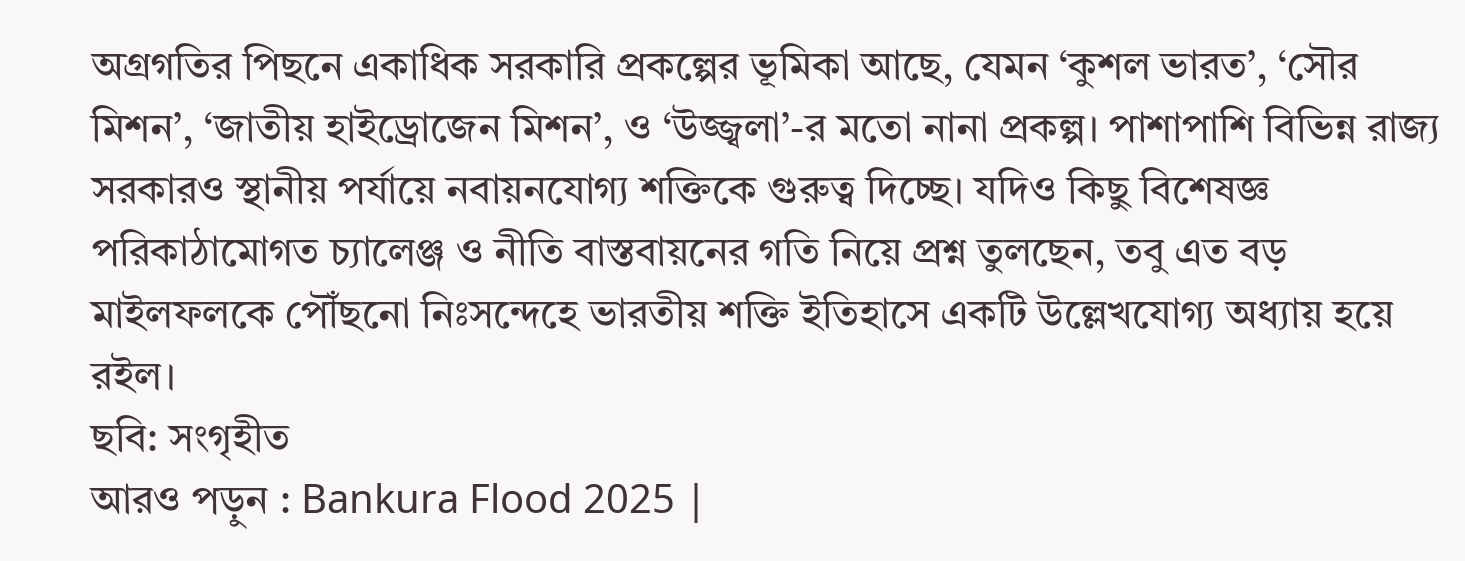অগ্রগতির পিছনে একাধিক সরকারি প্রকল্পের ভূমিকা আছে, যেমন ‘কুশল ভারত’, ‘সৌর মিশন’, ‘জাতীয় হাইড্রোজেন মিশন’, ও ‘উজ্জ্বলা’-র মতো নানা প্রকল্প। পাশাপাশি বিভিন্ন রাজ্য সরকারও স্থানীয় পর্যায়ে নবায়নযোগ্য শক্তিকে গুরুত্ব দিচ্ছে। যদিও কিছু বিশেষজ্ঞ পরিকাঠামোগত চ্যালেঞ্জ ও নীতি বাস্তবায়নের গতি নিয়ে প্রশ্ন তুলছেন, তবু এত বড় মাইলফলকে পৌঁছনো নিঃসন্দেহে ভারতীয় শক্তি ইতিহাসে একটি উল্লেখযোগ্য অধ্যায় হয়ে রইল।
ছবি: সংগৃহীত
আরও পড়ুন : Bankura Flood 2025 |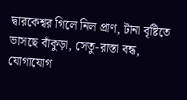দ্বারকেশ্বর গিলে নিল প্রাণ, টানা বৃষ্টিতে ভাসছে বাঁকুড়া, সেতু-রাস্তা বন্ধ, যোগাযোগ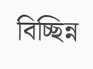বিচ্ছিন্ন